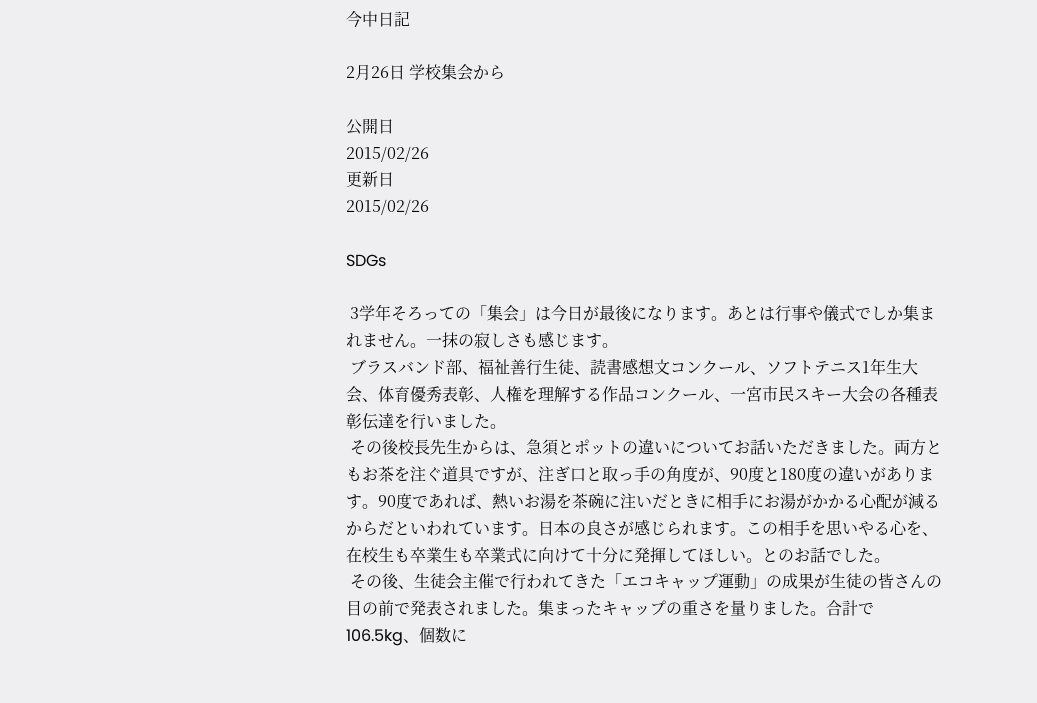今中日記

2月26日 学校集会から

公開日
2015/02/26
更新日
2015/02/26

SDGs

 3学年そろっての「集会」は今日が最後になります。あとは行事や儀式でしか集まれません。一抹の寂しさも感じます。
 ブラスバンド部、福祉善行生徒、読書感想文コンクール、ソフトテニス1年生大会、体育優秀表彰、人権を理解する作品コンクール、一宮市民スキー大会の各種表彰伝達を行いました。
 その後校長先生からは、急須とポットの違いについてお話いただきました。両方ともお茶を注ぐ道具ですが、注ぎ口と取っ手の角度が、90度と180度の違いがあります。90度であれば、熱いお湯を茶碗に注いだときに相手にお湯がかかる心配が減るからだといわれています。日本の良さが感じられます。この相手を思いやる心を、在校生も卒業生も卒業式に向けて十分に発揮してほしい。とのお話でした。
 その後、生徒会主催で行われてきた「エコキャップ運動」の成果が生徒の皆さんの目の前で発表されました。集まったキャップの重さを量りました。合計で106.5kg、個数に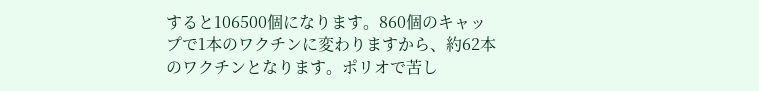すると106500個になります。860個のキャップで1本のワクチンに変わりますから、約62本のワクチンとなります。ポリオで苦し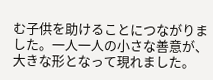む子供を助けることにつながりました。一人一人の小さな善意が、大きな形となって現れました。